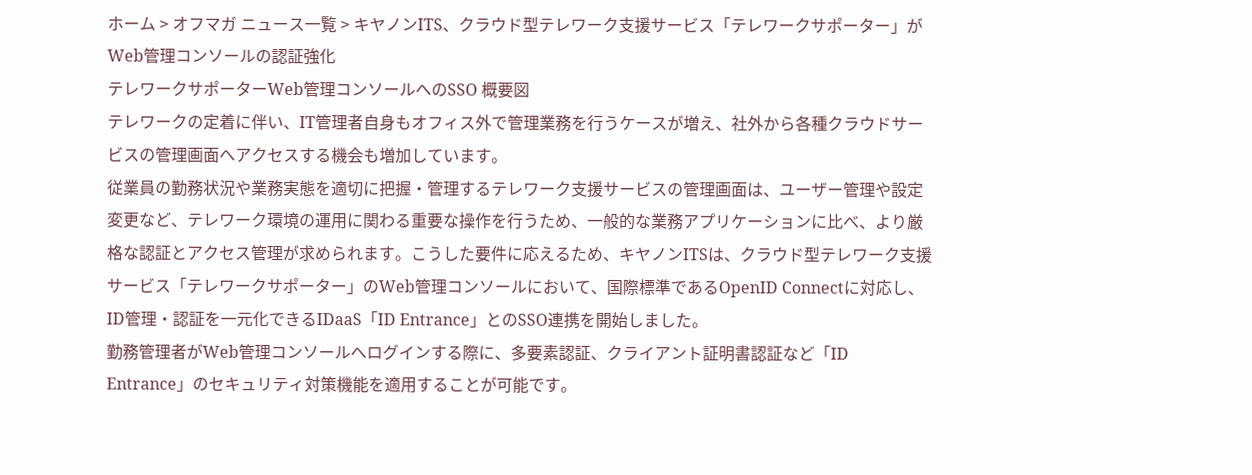ホーム > オフマガ ニュース一覧 > キヤノンITS、クラウド型テレワーク支援サービス「テレワークサポーター」がWeb管理コンソールの認証強化
テレワークサポーターWeb管理コンソールへのSSO 概要図
テレワークの定着に伴い、IT管理者自身もオフィス外で管理業務を行うケースが増え、社外から各種クラウドサービスの管理画面へアクセスする機会も増加しています。
従業員の勤務状況や業務実態を適切に把握・管理するテレワーク支援サービスの管理画面は、ユーザー管理や設定変更など、テレワーク環境の運用に関わる重要な操作を行うため、一般的な業務アプリケーションに比べ、より厳格な認証とアクセス管理が求められます。こうした要件に応えるため、キヤノンITSは、クラウド型テレワーク支援サービス「テレワークサポーター」のWeb管理コンソールにおいて、国際標準であるOpenID Connectに対応し、ID管理・認証を一元化できるIDaaS「ID Entrance」とのSSO連携を開始しました。
勤務管理者がWeb管理コンソールへログインする際に、多要素認証、クライアント証明書認証など「ID Entrance」のセキュリティ対策機能を適用することが可能です。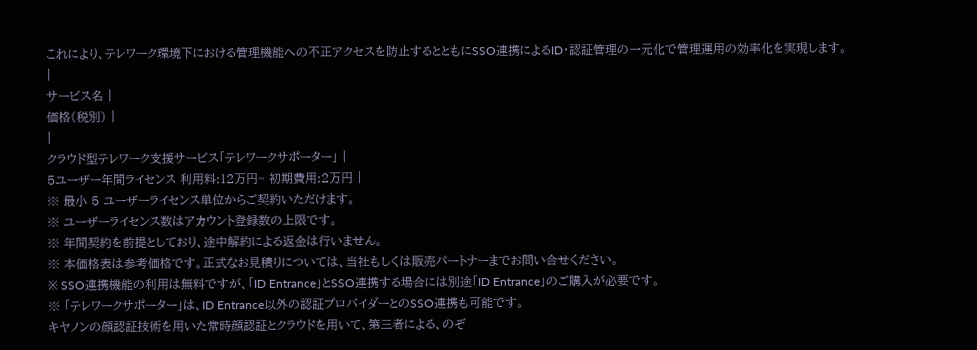これにより、テレワーク環境下における管理機能への不正アクセスを防止するとともにSSO連携によるID・認証管理の一元化で管理運用の効率化を実現します。
|
サービス名 |
価格(税別) |
|
クラウド型テレワーク支援サービス「テレワークサポーター」 |
5ユーザー年間ライセンス 利用料:12万円~ 初期費用:2万円 |
※ 最小 5 ユーザーライセンス単位からご契約いただけます。
※ ユーザーライセンス数はアカウント登録数の上限です。
※ 年間契約を前提としており、途中解約による返金は行いません。
※ 本価格表は参考価格です。正式なお見積りについては、当社もしくは販売パートナーまでお問い合せください。
※ SSO連携機能の利用は無料ですが、「ID Entrance」とSSO連携する場合には別途「ID Entrance」のご購入が必要です。
※ 「テレワークサポーター」は、ID Entrance以外の認証プロバイダーとのSSO連携も可能です。
キヤノンの顔認証技術を用いた常時顔認証とクラウドを用いて、第三者による、のぞ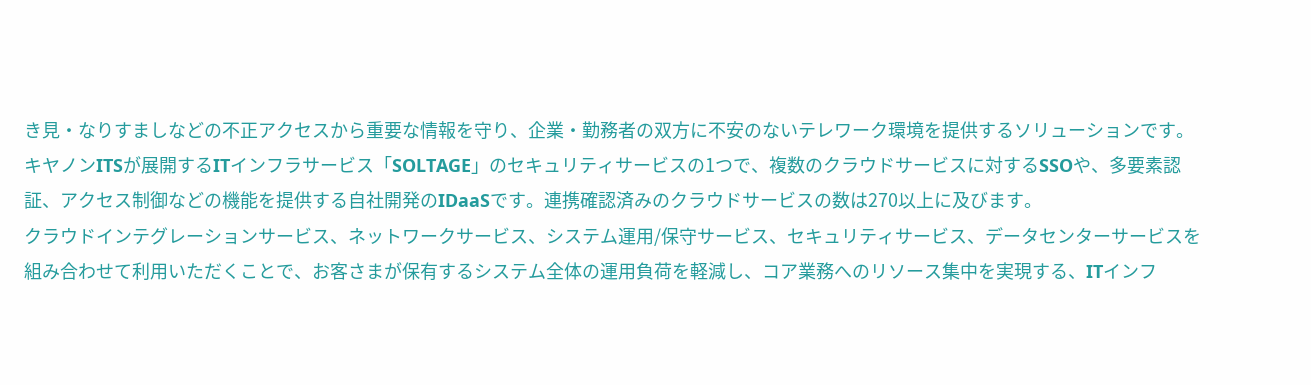き見・なりすましなどの不正アクセスから重要な情報を守り、企業・勤務者の双方に不安のないテレワーク環境を提供するソリューションです。
キヤノンITSが展開するITインフラサービス「SOLTAGE」のセキュリティサービスの1つで、複数のクラウドサービスに対するSSOや、多要素認証、アクセス制御などの機能を提供する自社開発のIDaaSです。連携確認済みのクラウドサービスの数は270以上に及びます。
クラウドインテグレーションサービス、ネットワークサービス、システム運用/保守サービス、セキュリティサービス、データセンターサービスを組み合わせて利用いただくことで、お客さまが保有するシステム全体の運用負荷を軽減し、コア業務へのリソース集中を実現する、ITインフ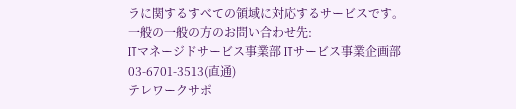ラに関するすべての領域に対応するサービスです。
一般の一般の方のお問い合わせ先:
ITマネージドサービス事業部 ITサービス事業企画部 03-6701-3513(直通)
テレワークサポ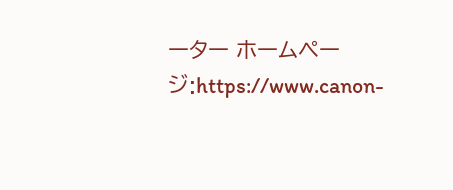ーター ホームページ:https://www.canon-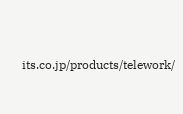its.co.jp/products/telework/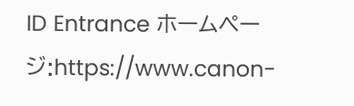ID Entrance ホームページ:https://www.canon-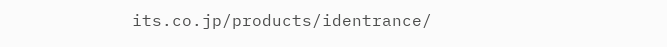its.co.jp/products/identrance/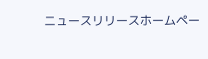ニュースリリースホームペー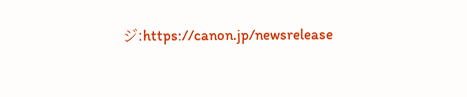ジ:https://canon.jp/newsrelease